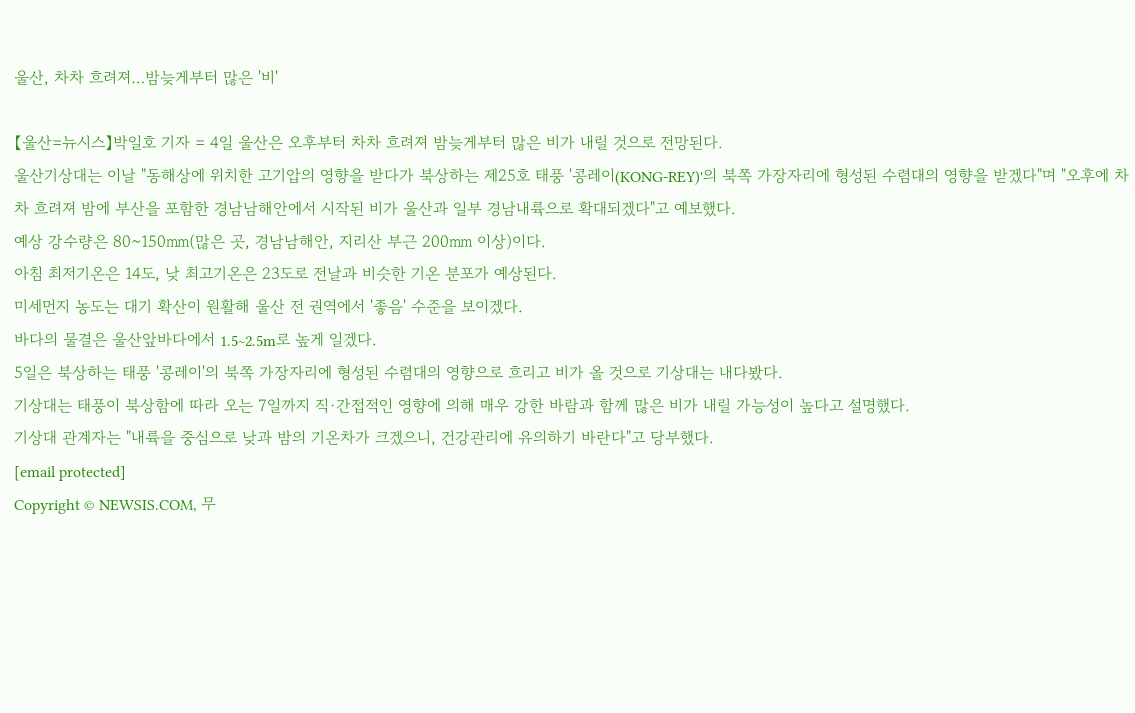울산, 차차 흐려져…밤늦게부터 많은 '비'

【울산=뉴시스】박일호 기자 = 4일 울산은 오후부터 차차 흐려져 밤늦게부터 많은 비가 내릴 것으로 전망된다.
울산기상대는 이날 "동해상에 위치한 고기압의 영향을 받다가 북상하는 제25호 태풍 '콩레이(KONG-REY)'의 북쪽 가장자리에 형성된 수렴대의 영향을 받겠다"며 "오후에 차차 흐려져 밤에 부산을 포함한 경남남해안에서 시작된 비가 울산과 일부 경남내륙으로 확대되겠다"고 예보했다.
예상 강수량은 80~150㎜(많은 곳, 경남남해안, 지리산 부근 200㎜ 이상)이다.
아침 최저기온은 14도, 낮 최고기온은 23도로 전날과 비슷한 기온 분포가 예상된다.
미세먼지 농도는 대기 확산이 원활해 울산 전 권역에서 '좋음' 수준을 보이겠다.
바다의 물결은 울산앞바다에서 1.5~2.5m로 높게 일겠다.
5일은 북상하는 태풍 '콩레이'의 북쪽 가장자리에 형성된 수렴대의 영향으로 흐리고 비가 올 것으로 기상대는 내다봤다.
기상대는 태풍이 북상함에 따라 오는 7일까지 직·간접적인 영향에 의해 매우 강한 바람과 함께 많은 비가 내릴 가능성이 높다고 설명했다.
기상대 관계자는 "내륙을 중심으로 낮과 밤의 기온차가 크겠으니, 건강관리에 유의하기 바란다"고 당부했다.
[email protected]
Copyright © NEWSIS.COM, 무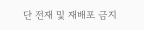단 전재 및 재배포 금지